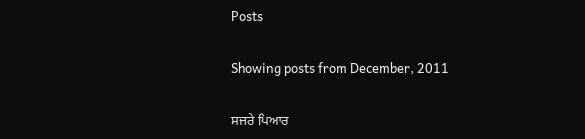Posts

Showing posts from December, 2011

ਸਜਰੇ ਪਿਆਰ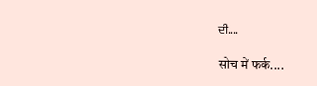ਦੀ....

सोच में फर्क....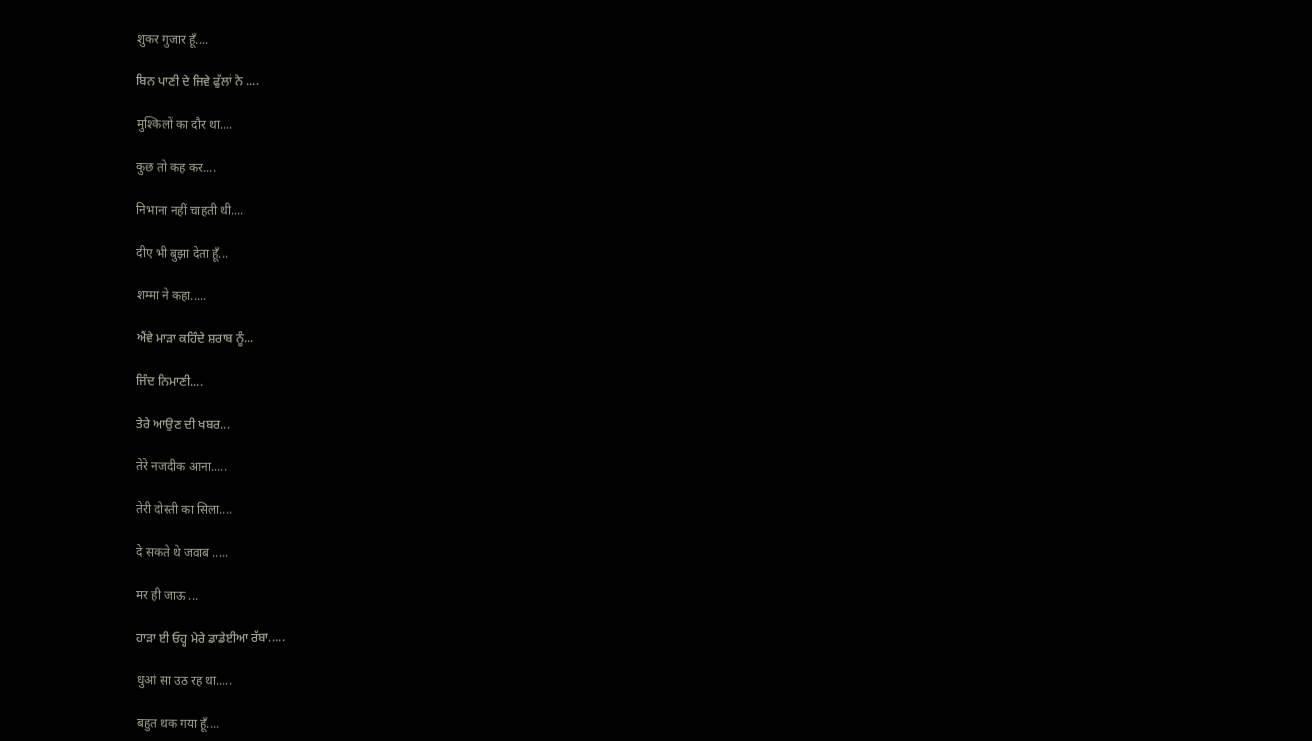शुकर गुजार हूँ....

ਬਿਨ ਪਾਣੀ ਦੇ ਜਿਵੇ ਫੁੱਲਾਂ ਨੇ ....

मुश्किलों का दौर था....

कुछ तो कह कर....

निभाना नहीं चाहती थी....

दीए भी बुझा देता हूँ...

शम्मा ने कहा.....

ਐਂਵੇ ਮਾੜਾ ਕਹਿੰਦੇ ਸ਼ਰਾਬ ਨੂੰ...

ਜਿੰਦ ਨਿਮਾਣੀ....

ਤੇਰੇ ਆਉਣ ਦੀ ਖਬਰ...

तेरे नजदीक आना.....

तेरी दोस्ती का सिला....

दे सकते थे जवाब .....

मर ही जाऊ ...

ਹਾੜਾ ਈ ਓਹ੍ਹ ਮੇਰੇ ਡਾਡੇਈਆ ਰੱਬਾ.....

धुआं सा उठ रह था.....

बहुत थक गया हूँ....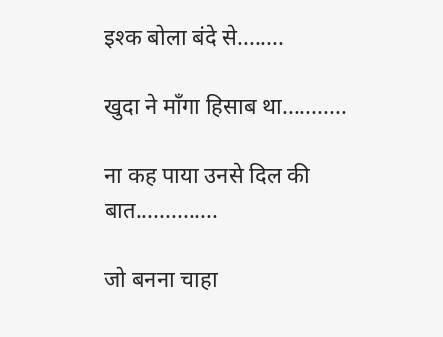इश्क बोला बंदे से........

खुदा ने माँगा हिसाब था...........

ना कह पाया उनसे दिल की बात..............

जो बनना चाहा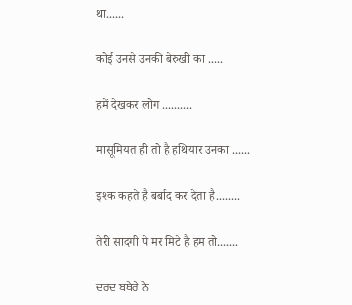था......

कोई उनसे उनकी बेरुखी का .....

हमें देखकर लोग ..........

मासूमियत ही तो है हथियार उनका ......

इश्क कहते है बर्बाद कर देता है........

तेरी सादगी पे मर मिटे है हम तो.......

ਦਰਦ ਬਥੇਰੇ ਨੇ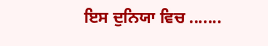ਇਸ ਦੁਨਿਯਾ ਵਿਚ .......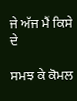ਜੇ ਅੱਜ ਮੈਂ ਕਿਸੇ ਦੇ

ਸਮਝ ਕੇ ਕੋਮਲ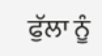ਫੁੱਲਾ ਨੂੰ